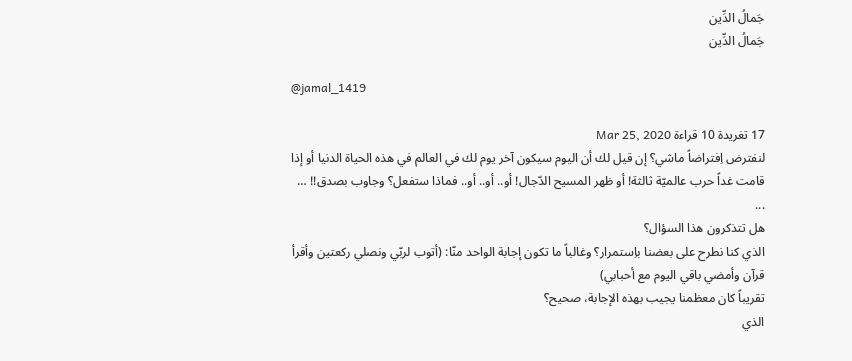جَمالُ الدِّين
جَمالُ الدِّين

@jamal_1419

17 تغريدة 10 قراءة Mar 25, 2020
لنفترض اِفتراضاً ماشي؟ إن قيل لك أن اليوم سيكون آخر يوم لك في العالم في هذه الحياة الدنيا أو إذا قامت غداً حرب عالميّة ثالثة! أو ظهر المسيح الدّجال! أو.. أو.. أو.. فماذا ستفعل؟ وجاوب بصدق!! …
...
هل تتذكرون هذا السؤال؟
الذي كنا نطرح على بعضنا باِستمرار؟ وغالباً ما تكون إجابة الواحد منّا: (أتوب لربّي ونصلي ركعتين وأقرأ قرآن وأمضي باقي اليوم مع أحبابي)
تقريباً كان معظمنا يجيب بهذه الإجابة، صحيح؟
الذي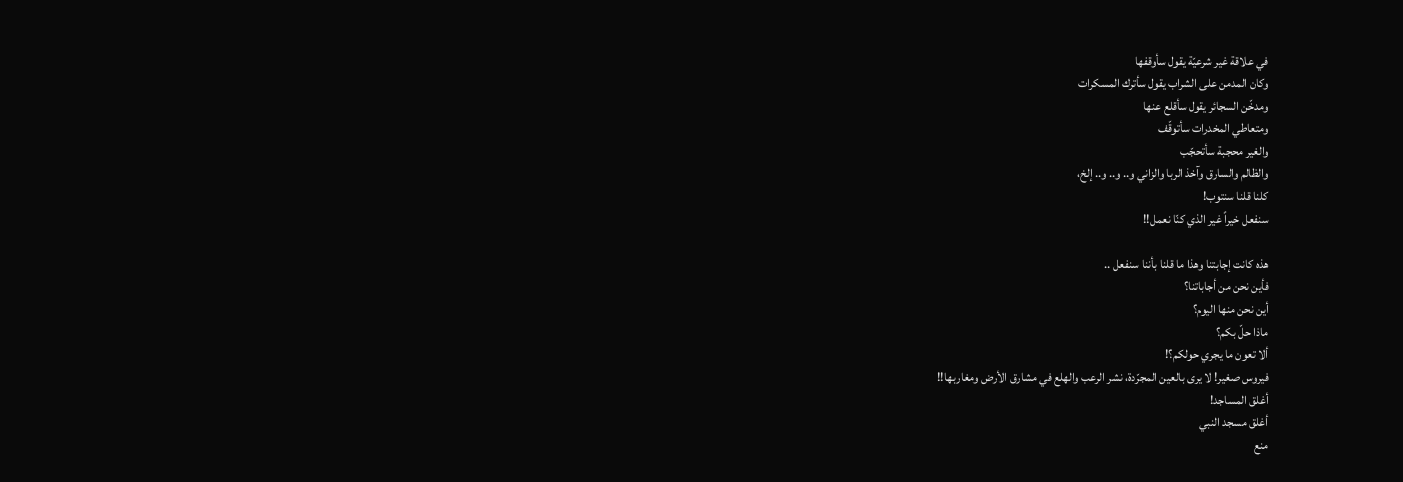في علاقة غير شرعيّة يقول سأوقفها
وكان المدمن على الشراب يقول سأترك المسكرات
ومدخّن السجائر يقول سأقلع عنها
ومتعاطي المخدرات سأتوقّف
والغير محجبة سأتحجّب
والظالم والسارق وآخذ الربا والزاني و.. و.. و.. إلخ،
كلنا قلنا سنتوب!
سنفعل خيراً غير الذي كنّا نعمل!!

هذه كانت إجابتنا وهذا ما قلنا بأننا سنفعل ..
فأين نحن من أجاباتنا؟
أين نحن منها اليوم؟
ماذا حلّ بكم؟
ألا تعون ما يجري حولكم؟!
فيروس صغير! لا يرى بالعين المجرّدة، نشر الرعب والهلع في مشارق الأرض ومغاربها!!
أغلق المساجد!
أغلق مسجد النبي
منع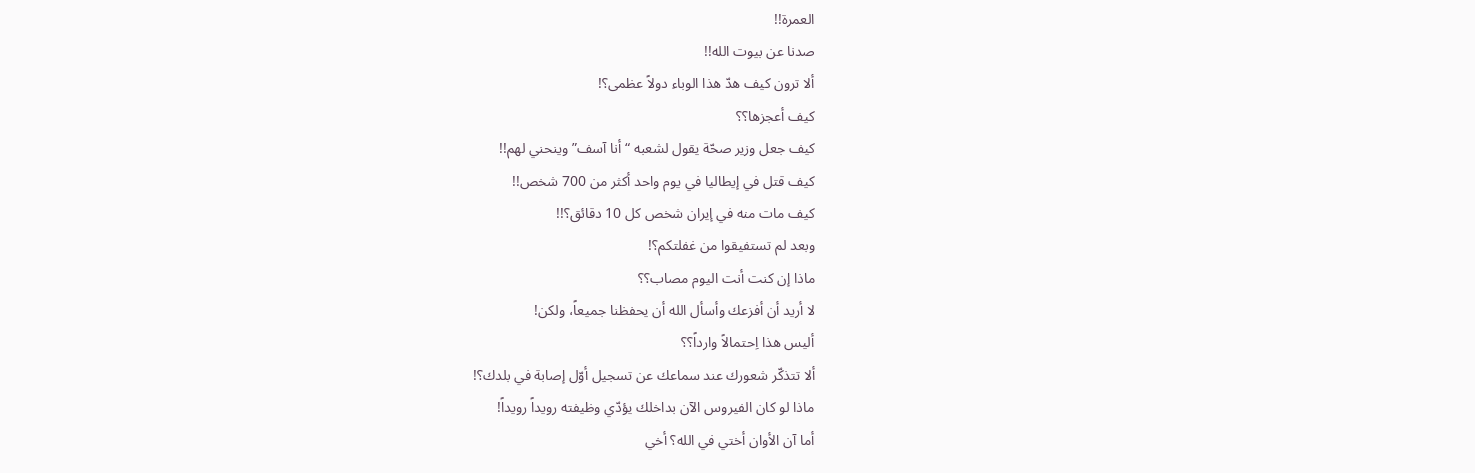العمرة!!
صدنا عن بيوت الله!!
ألا ترون كيف هدّ هذا الوباء دولاً عظمى؟!
كيف أعجزها؟؟
كيف جعل وزير صحّة يقول لشعبه “أنا آسف” وينحني لهم!!
كيف قتل في إيطاليا في يوم واحد أكثر من 700 شخص!!
كيف مات منه في إيران شخص كل 10 دقائق؟!!
وبعد لم تستفيقوا من غفلتكم؟!
ماذا إن كنت أنت اليوم مصاب؟؟
لا أريد أن أفزعك وأسأل الله أن يحفظنا جميعاً، ولكن!
أليس هذا اِحتمالاً وارداً؟؟
ألا تتذكّر شعورك عند سماعك عن تسجيل أوّل إصابة في بلدك؟!
ماذا لو كان الفيروس الآن بداخلك يؤدّي وظيفته رويداً رويداً!
أما آن الأوان أختي في الله؟ أخي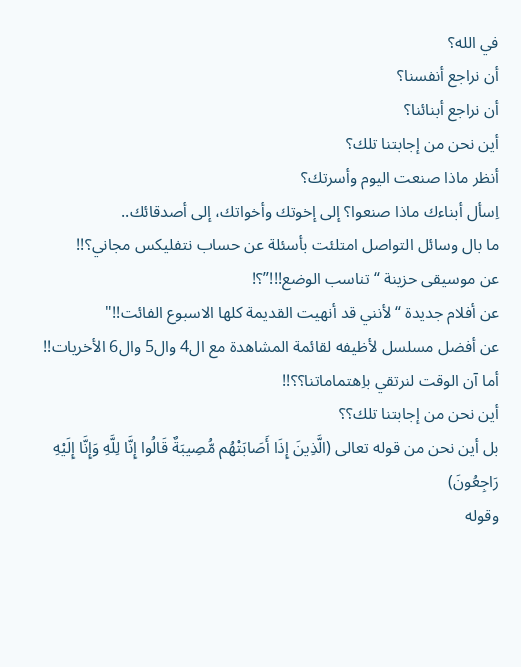في الله؟
أن نراجع أنفسنا؟
أن نراجع أبنائنا؟
أين نحن من إجابتنا تلك؟
أنظر ماذا صنعت اليوم وأسرتك؟
اِسأل أبناءك ماذا صنعوا؟ إلى إخوتك وأخواتك، إلى أصدقائك..
ما بال وسائل التواصل امتلئت بأسئلة عن حساب نتفليكس مجاني؟!!
عن موسيقى حزينة “تناسب الوضع!!!”؟!
عن أفلام جديدة “لأنني قد أنهيت القديمة كلها الاسبوع الفائت!!"
عن أفضل مسلسل لأظيفه لقائمة المشاهدة مع ال4 وال5 وال6 الأخريات!!
أما آن الوقت لنرتقي باِهتماماتنا؟؟!!
أين نحن من إجابتنا تلك؟؟
بل أين نحن من قوله تعالى (الَّذِينَ إِذَا أَصَابَتْهُم مُّصِيبَةٌ قَالُوا إِنَّا لِلَّهِ وَإِنَّا إِلَيْهِ رَاجِعُونَ)
وقوله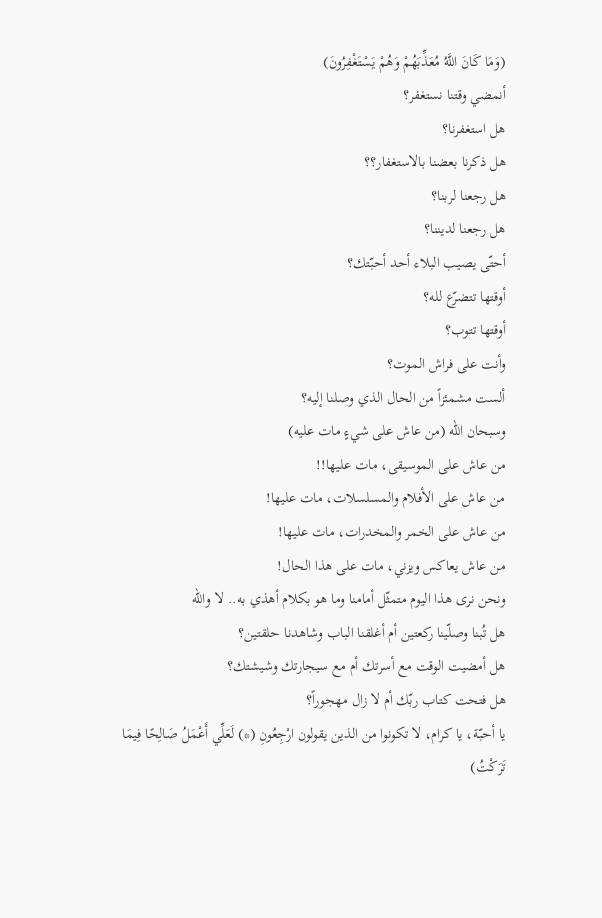(وَمَا كَانَ اللَّهُ مُعَذِّبَهُمْ وَهُمْ يَسْتَغْفِرُونَ)
أنمضي وقتنا نستغفر؟
هل استغفرنا؟
هل ذكرنا بعضنا بالاستغفار؟؟
هل رجعنا لربنا؟
هل رجعنا لديننا؟
أحتّى يصيب البلاء أحد أحبّتك؟
أوقتها تتضرّع لله؟
أوقتها تتوب؟
وأنت على فراش الموت؟
ألست مشمئزاً من الحال الذي وصلنا إليه؟
وسبحان الله (من عاش على شيءٍ مات عليه)
من عاش على الموسيقى، مات عليها!!
من عاش على الأفلام والمسلسلات، مات عليها!
من عاش على الخمر والمخدرات، مات عليها!
من عاش يعاكس ويزني، مات على هذا الحال!
ونحن نرى هذا اليوم متمثّل أمامنا وما هو بكلام أهذي به.. لا والله
هل تُبنا وصلّينا ركعتين أم أغلقنا الباب وشاهدنا حلقتين؟
هل أمضيت الوقت مع أسرتك أم مع سيجارتك وشيشتك؟
هل فتحت كتاب ربّك أم لا زال مهجوراً؟
يا أحبّة، يا كرام، لا تكونوا من الذين يقولون ارْجِعُونِ (*) لَعَلِّي أَعْمَلُ صَالِحًا فِيمَا تَرَكْتُ)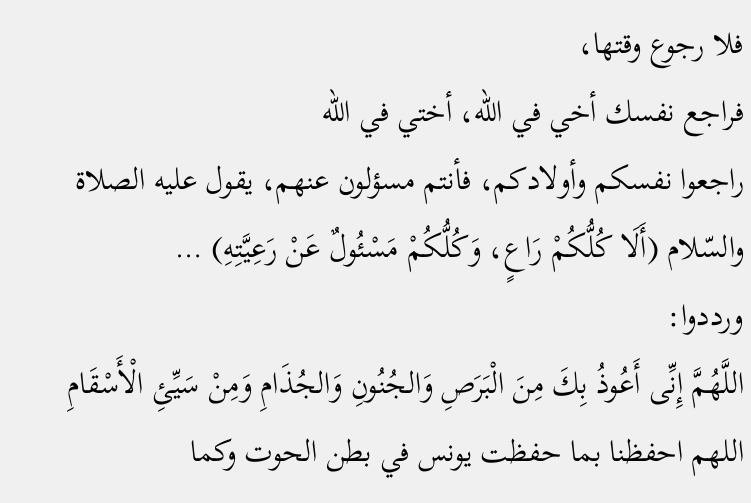فلا رجوع وقتها،
فراجع نفسك أخي في الله، أختي في الله
راجعوا نفسكم وأولادكم، فأنتم مسؤلون عنهم، يقول عليه الصلاة والسّلام (أَلَا كُلُّكُمْ رَاعٍ، وَكُلُّكُمْ مَسْئُولٌ عَنْ رَعِيَّتِهِ) …
ورددوا:
اللَّهُمَّ إِنِّى أَعُوذُ بِكَ مِنَ الْبَرَصِ وَالجُنُونِ وَالجُذَامِ وَمِنْ سَيِّئِ الْأَسْقَامِ
اللهم احفظنا بما حفظت يونس في بطن الحوت وكما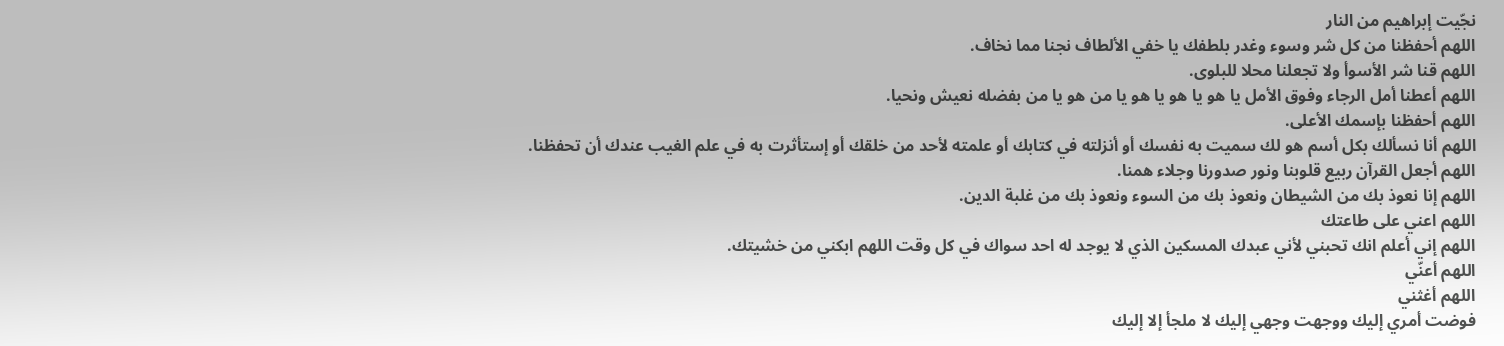نجّيت إبراهيم من النار
اللهم أحفظنا من كل شر وسوء وغدر بلطفك يا خفي الألطاف نجنا مما نخاف.
اللهم قنا شر الأسوأ ولا تجعلنا محلا للبلوى.
اللهم أعطنا أمل الرجاء وفوق الأمل يا هو يا هو يا هو يا من هو يا من بفضله نعيش ونحيا.
اللهم أحفظنا بإسمك الأعلى.
اللهم أنا نسألك بكل أسم هو لك سميت به نفسك أو أنزلته في كتابك أو علمته لأحد من خلقك أو إستأثرت به في علم الغيب عندك أن تحفظنا.
اللهم أجعل القرآن ربيع قلوبنا ونور صدورنا وجلاء همنا.
اللهم إنا نعوذ بك من الشيطان ونعوذ بك من السوء ونعوذ بك من غلبة الدين.
اللهم اعني على طاعتك
اللهم إني أعلم انك تحبني لأني عبدك المسكين الذي لا يوجد له احد سواك في كل وقت اللهم ابكني من خشيتك.
اللهم أعنّي
اللهم أغثني
فوضت أمري إليك ووجهت وجهي إليك لا ملجأ إلا إليك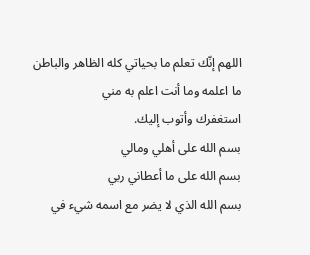اللهم إنّك تعلم ما بحياتي كله الظاهر والباطن ما اعلمه وما أنت اعلم به مني
استغفرك وأتوب إليك.
بسم الله على أهلي ومالي
بسم الله على ما أعطاني ربي
بسم الله الذي لا يضر مع اسمه شيء في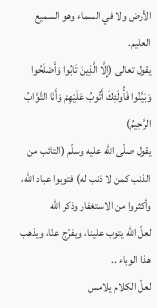الأرض ولا في السماء وهو السميع العليم.
يقول تعالى (إِلَّا الَّذِينَ تَابُوا وَأَصْلَحُوا وَبَيَّنُوا فَأُولَئِكَ أَتُوبُ عَلَيْهِمْ وَأَنَا التَّوَّابُ الرَّحِيمُ)
يقول صلّى الله عليه وسلّم (التائب من الذنب كمن لا ذنب له) فتوبوا عباد الله،
وأكثروا من الاستغفار وذكر الله
لعلّ الله يتوب علينا، ويفرّج عنّا، ويذهب هذا الوباء ..
لعلّ الكلام يلامس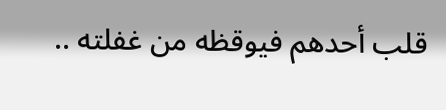قلب أحدهم فيوقظه من غفلته ..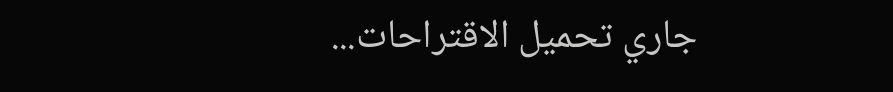جاري تحميل الاقتراحات...